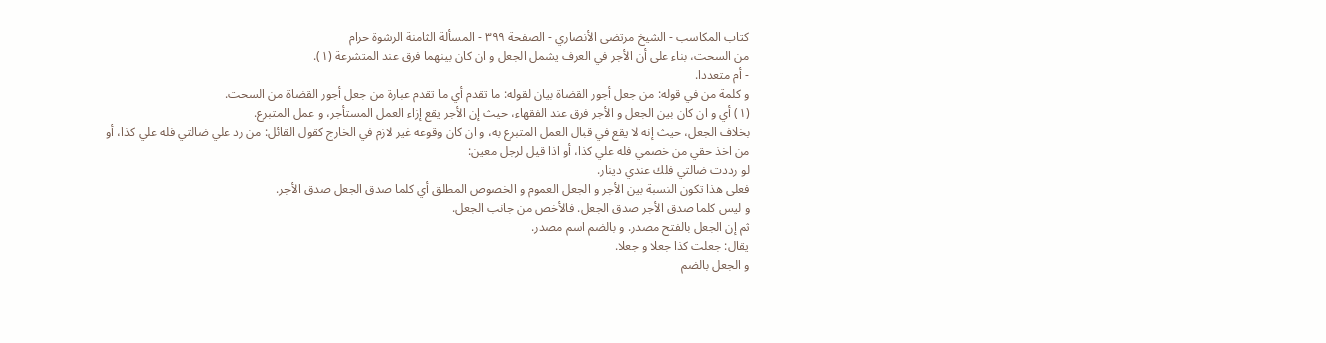كتاب المكاسب - الشيخ مرتضى الأنصاري - الصفحة ٣٩٩ - المسألة الثامنة الرشوة حرام
من السحت، بناء على أن الأجر في العرف يشمل الجعل و ان كان بينهما فرق عند المتشرعة (١).
- أم متعددا.
و كلمة من في قوله: من جعل أجور القضاة بيان لقوله: ما تقدم أي ما تقدم عبارة من جعل أجور القضاة من السحت.
(١) أي و ان كان بين الجعل و الأجر فرق عند الفقهاء، حيث إن الأجر يقع إزاء العمل المستأجر، و عمل المتبرع.
بخلاف الجعل، حيث إنه لا يقع في قبال العمل المتبرع به، و ان كان وقوعه غير لازم في الخارج كقول القائل: من رد علي ضالتي فله علي كذا، أو من اخذ حقي من خصمي فله علي كذا، أو اذا قيل لرجل معين:
لو رددت ضالتي فلك عندي دينار.
فعلى هذا تكون النسبة بين الأجر و الجعل العموم و الخصوص المطلق أي كلما صدق الجعل صدق الأجر.
و ليس كلما صدق الأجر صدق الجعل. فالأخص من جانب الجعل.
ثم إن الجعل بالفتح مصدر. و بالضم اسم مصدر.
يقال: جعلت كذا جعلا و جعلا.
و الجعل بالضم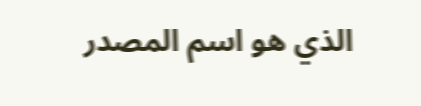الذي هو اسم المصدر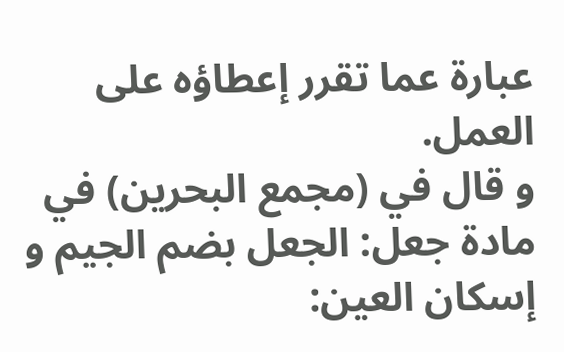عبارة عما تقرر إعطاؤه على العمل.
و قال في (مجمع البحرين) في مادة جعل: الجعل بضم الجيم و إسكان العين: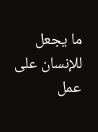ما يجعل للإنسان على عمل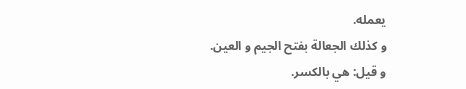يعمله.
و كذلك الجعالة بفتح الجيم و العين.
و قيل: هي بالكسر.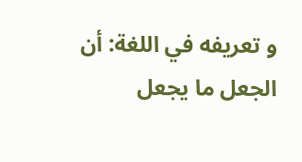و تعريفه في اللغة: أن الجعل ما يجعل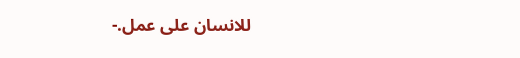للانسان على عمل.-